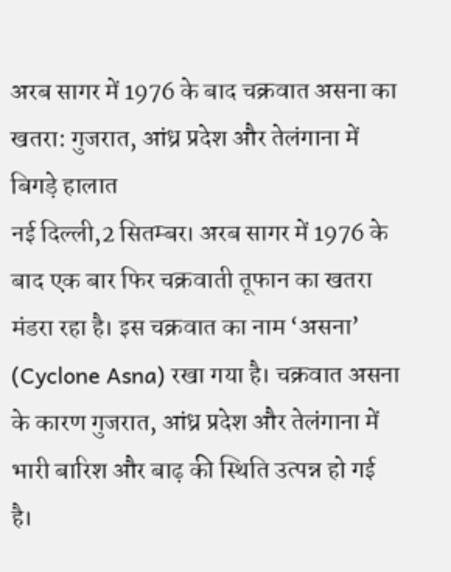अरब सागर में 1976 के बाद चक्रवात असना का खतरा: गुजरात, आंध्र प्रदेश और तेलंगाना में बिगड़े हालात
नई दिल्ली,2 सितम्बर। अरब सागर में 1976 के बाद एक बार फिर चक्रवाती तूफान का खतरा मंडरा रहा है। इस चक्रवात का नाम ‘असना’ (Cyclone Asna) रखा गया है। चक्रवात असना के कारण गुजरात, आंध्र प्रदेश और तेलंगाना में भारी बारिश और बाढ़ की स्थिति उत्पन्न हो गई है।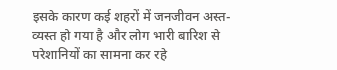इसके कारण कई शहरों में जनजीवन अस्त-व्यस्त हो गया है और लोग भारी बारिश से परेशानियों का सामना कर रहे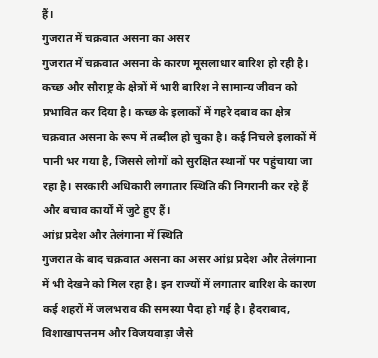हैं।
गुजरात में चक्रवात असना का असर
गुजरात में चक्रवात असना के कारण मूसलाधार बारिश हो रही है। कच्छ और सौराष्ट्र के क्षेत्रों में भारी बारिश ने सामान्य जीवन को प्रभावित कर दिया है। कच्छ के इलाकों में गहरे दबाव का क्षेत्र चक्रवात असना के रूप में तब्दील हो चुका है। कई निचले इलाकों में पानी भर गया है, जिससे लोगों को सुरक्षित स्थानों पर पहुंचाया जा रहा है। सरकारी अधिकारी लगातार स्थिति की निगरानी कर रहे हैं और बचाव कार्यों में जुटे हुए हैं।
आंध्र प्रदेश और तेलंगाना में स्थिति
गुजरात के बाद चक्रवात असना का असर आंध्र प्रदेश और तेलंगाना में भी देखने को मिल रहा है। इन राज्यों में लगातार बारिश के कारण कई शहरों में जलभराव की समस्या पैदा हो गई है। हैदराबाद, विशाखापत्तनम और विजयवाड़ा जैसे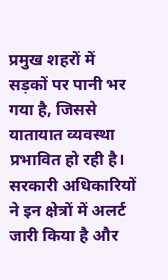प्रमुख शहरों में सड़कों पर पानी भर गया है, जिससे यातायात व्यवस्था प्रभावित हो रही है।
सरकारी अधिकारियों ने इन क्षेत्रों में अलर्ट जारी किया है और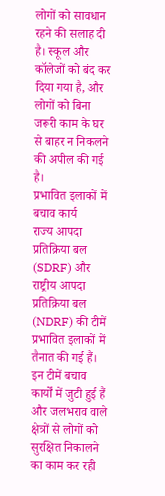लोगों को सावधान रहने की सलाह दी है। स्कूल और कॉलेजों को बंद कर दिया गया है, और लोगों को बिना जरूरी काम के घर से बाहर न निकलने की अपील की गई है।
प्रभावित इलाकों में बचाव कार्य
राज्य आपदा प्रतिक्रिया बल (SDRF) और राष्ट्रीय आपदा प्रतिक्रिया बल (NDRF) की टीमें प्रभावित इलाकों में तैनात की गई हैं। इन टीमें बचाव कार्यों में जुटी हुई हैं और जलभराव वाले क्षेत्रों से लोगों को सुरक्षित निकालने का काम कर रही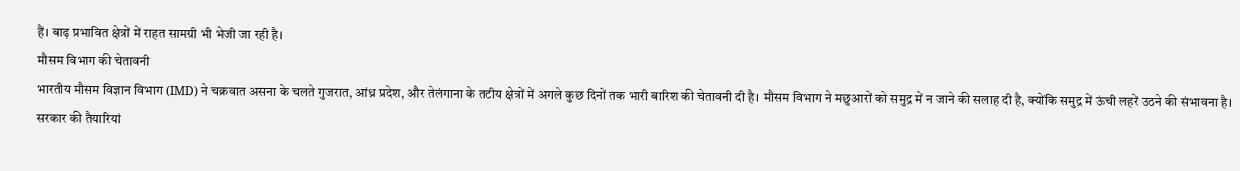हैं। बाढ़ प्रभावित क्षेत्रों में राहत सामग्री भी भेजी जा रही है।
मौसम विभाग की चेतावनी
भारतीय मौसम विज्ञान विभाग (IMD) ने चक्रवात असना के चलते गुजरात, आंध्र प्रदेश, और तेलंगाना के तटीय क्षेत्रों में अगले कुछ दिनों तक भारी बारिश की चेतावनी दी है। मौसम विभाग ने मछुआरों को समुद्र में न जाने की सलाह दी है, क्योंकि समुद्र में ऊंची लहरें उठने की संभावना है।
सरकार की तैयारियां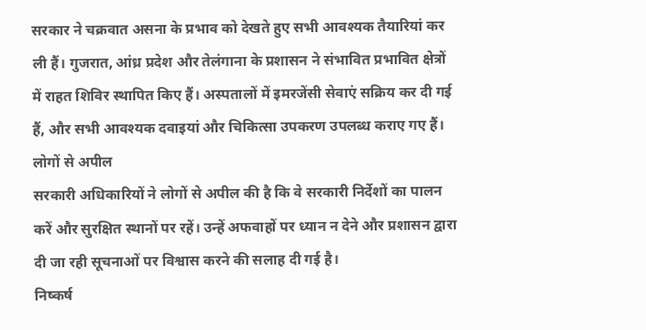सरकार ने चक्रवात असना के प्रभाव को देखते हुए सभी आवश्यक तैयारियां कर ली हैं। गुजरात, आंध्र प्रदेश और तेलंगाना के प्रशासन ने संभावित प्रभावित क्षेत्रों में राहत शिविर स्थापित किए हैं। अस्पतालों में इमरजेंसी सेवाएं सक्रिय कर दी गई हैं, और सभी आवश्यक दवाइयां और चिकित्सा उपकरण उपलब्ध कराए गए हैं।
लोगों से अपील
सरकारी अधिकारियों ने लोगों से अपील की है कि वे सरकारी निर्देशों का पालन करें और सुरक्षित स्थानों पर रहें। उन्हें अफवाहों पर ध्यान न देने और प्रशासन द्वारा दी जा रही सूचनाओं पर विश्वास करने की सलाह दी गई है।
निष्कर्ष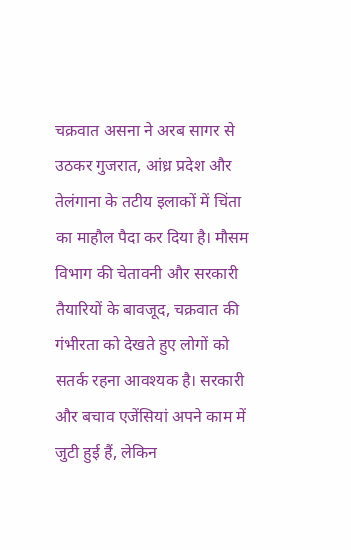चक्रवात असना ने अरब सागर से उठकर गुजरात, आंध्र प्रदेश और तेलंगाना के तटीय इलाकों में चिंता का माहौल पैदा कर दिया है। मौसम विभाग की चेतावनी और सरकारी तैयारियों के बावजूद, चक्रवात की गंभीरता को देखते हुए लोगों को सतर्क रहना आवश्यक है। सरकारी और बचाव एजेंसियां अपने काम में जुटी हुई हैं, लेकिन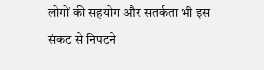लोगों की सहयोग और सतर्कता भी इस संकट से निपटने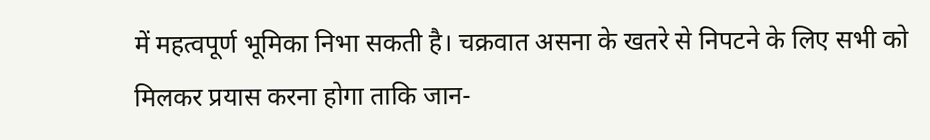में महत्वपूर्ण भूमिका निभा सकती है। चक्रवात असना के खतरे से निपटने के लिए सभी को मिलकर प्रयास करना होगा ताकि जान-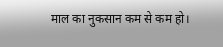माल का नुकसान कम से कम हो।